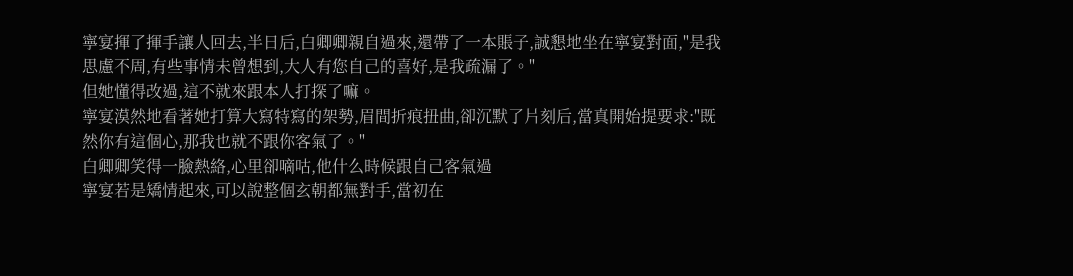寧宴揮了揮手讓人回去,半日后,白卿卿親自過來,還帶了一本賬子,誠懇地坐在寧宴對面,"是我思慮不周,有些事情未曾想到,大人有您自己的喜好,是我疏漏了。"
但她懂得改過,這不就來跟本人打探了嘛。
寧宴漠然地看著她打算大寫特寫的架勢,眉間折痕扭曲,卻沉默了片刻后,當真開始提要求:"既然你有這個心,那我也就不跟你客氣了。"
白卿卿笑得一臉熱絡,心里卻嘀咕,他什么時候跟自己客氣過
寧宴若是矯情起來,可以說整個玄朝都無對手,當初在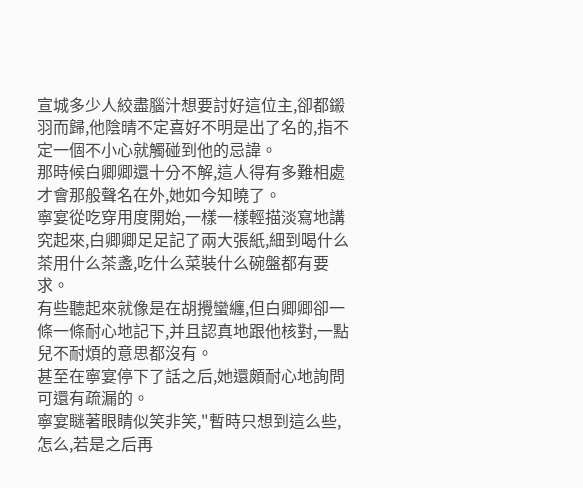宣城多少人絞盡腦汁想要討好這位主,卻都鎩羽而歸,他陰晴不定喜好不明是出了名的,指不定一個不小心就觸碰到他的忌諱。
那時候白卿卿還十分不解,這人得有多難相處才會那般聲名在外,她如今知曉了。
寧宴從吃穿用度開始,一樣一樣輕描淡寫地講究起來,白卿卿足足記了兩大張紙,細到喝什么茶用什么茶盞,吃什么菜裝什么碗盤都有要求。
有些聽起來就像是在胡攪蠻纏,但白卿卿卻一條一條耐心地記下,并且認真地跟他核對,一點兒不耐煩的意思都沒有。
甚至在寧宴停下了話之后,她還頗耐心地詢問可還有疏漏的。
寧宴瞇著眼睛似笑非笑,"暫時只想到這么些,怎么,若是之后再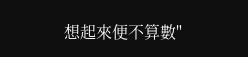想起來便不算數"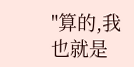"算的,我也就是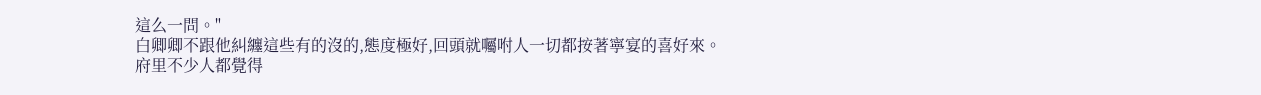這么一問。"
白卿卿不跟他糾纏這些有的沒的,態度極好,回頭就囑咐人一切都按著寧宴的喜好來。
府里不少人都覺得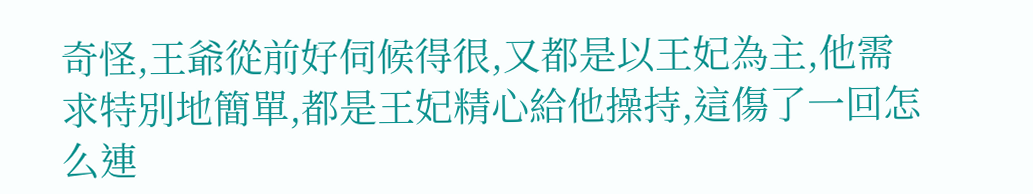奇怪,王爺從前好伺候得很,又都是以王妃為主,他需求特別地簡單,都是王妃精心給他操持,這傷了一回怎么連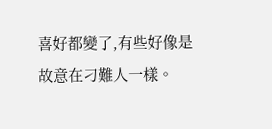喜好都變了,有些好像是故意在刁難人一樣。